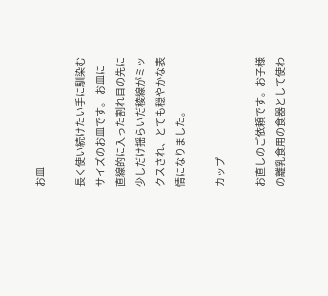お皿

長く使い続けたい手に馴染むサイズのお皿です。 お皿に直線的に入った割れ目の先に少しだけ揺らいだ稜線がミックスされ、とても穏やかな表情になりました。

カップ

お直しのご依頼です。お子様の離乳食用の食器として使わ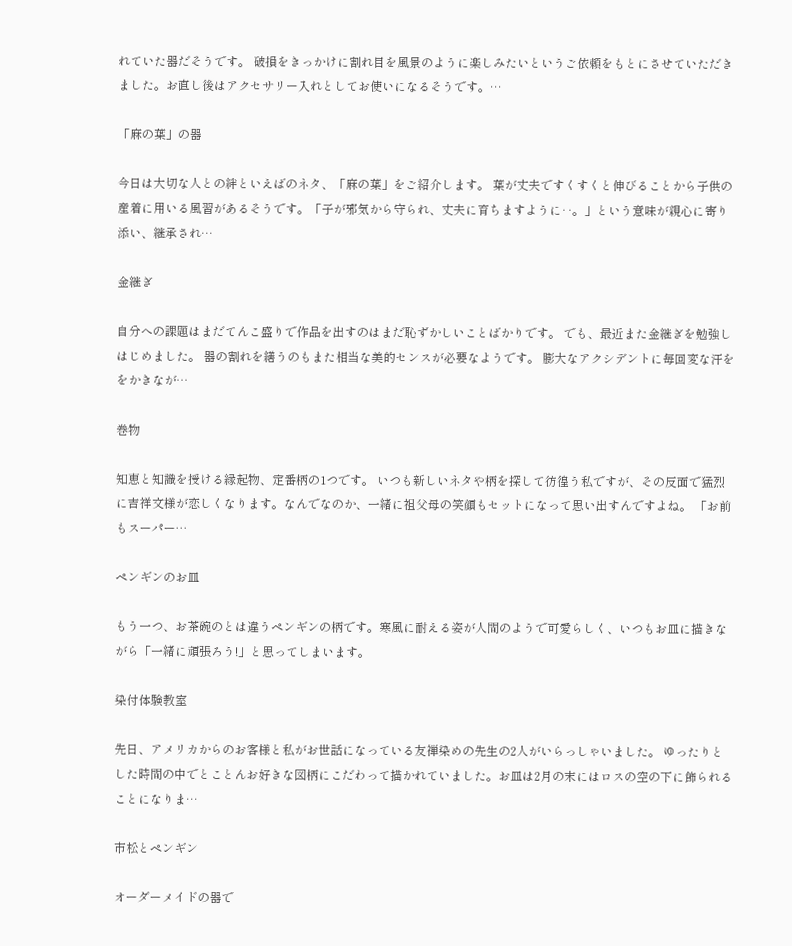れていた器だそうです。 破損をきっかけに割れ目を風景のように楽しみたいというご依頼をもとにさせていただきました。お直し後はアクセサリー入れとしてお使いになるそうです。…

「麻の葉」の器

今日は大切な人との絆といえばのネタ、「麻の葉」をご紹介します。 葉が丈夫ですくすくと伸びることから子供の産着に用いる風習があるそうです。「子が邪気から守られ、丈夫に育ちますように‥。」という意味が親心に寄り添い、継承され…

金継ぎ

自分への課題はまだてんこ盛りで作品を出すのはまだ恥ずかしいことばかりです。 でも、最近また金継ぎを勉強しはじめました。 器の割れを繕うのもまた相当な美的センスが必要なようです。 膨大なアクシデントに毎回変な汗ををかきなが…

巻物

知恵と知識を授ける縁起物、定番柄の1つです。 いつも新しいネタや柄を探して彷徨う私ですが、その反面で猛烈に吉祥文様が恋しくなります。なんでなのか、一緒に祖父母の笑顔もセットになって思い出すんですよね。 「お前もスーパー…

ペンギンのお皿

もう一つ、お茶碗のとは違うペンギンの柄です。寒風に耐える姿が人間のようで可愛らしく、いつもお皿に描きながら「一緒に頑張ろう!」と思ってしまいます。

染付体験教室

先日、アメリカからのお客様と私がお世話になっている友禅染めの先生の2人がいらっしゃいました。 ゆったりとした時間の中でとことんお好きな図柄にこだわって描かれていました。お皿は2月の末にはロスの空の下に飾られることになりま…

市松とペンギン

オーダーメイドの器で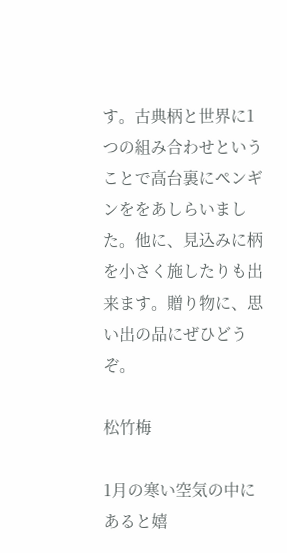す。古典柄と世界に1つの組み合わせということで高台裏にペンギンををあしらいました。他に、見込みに柄を小さく施したりも出来ます。贈り物に、思い出の品にぜひどうぞ。

松竹梅

1月の寒い空気の中にあると嬉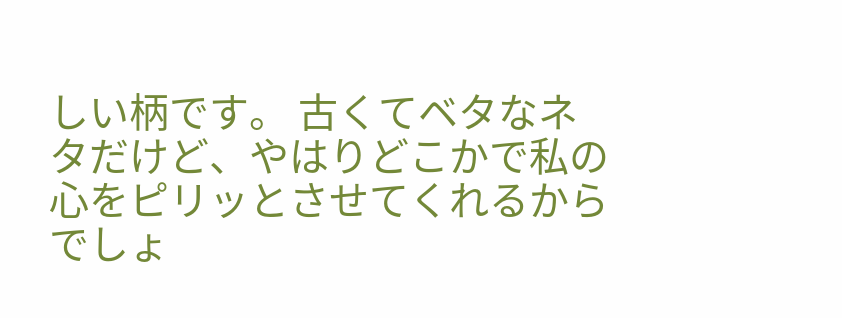しい柄です。 古くてベタなネタだけど、やはりどこかで私の心をピリッとさせてくれるからでしょ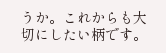うか。これからも大切にしたい柄です。